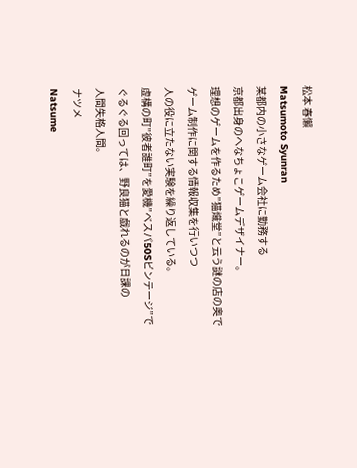松本 春懶
Matsumoto Syunran
某都内の小さなゲーム会社に勤務する
京都出身のへなちょこゲームデザイナー。
理想のゲームを作るため”猫熾堂”と云う謎の店の奥で
ゲーム制作に関する情報収集を行いつつ
人の役に立たない実験を繰り返している。
虚構の町”彼者誰町”を愛機”ベスパ50Sビンテージ”で
ぐるぐる回っては、野良猫と戯れるのが日課の
人間失格人間。
ナツメ
Natsume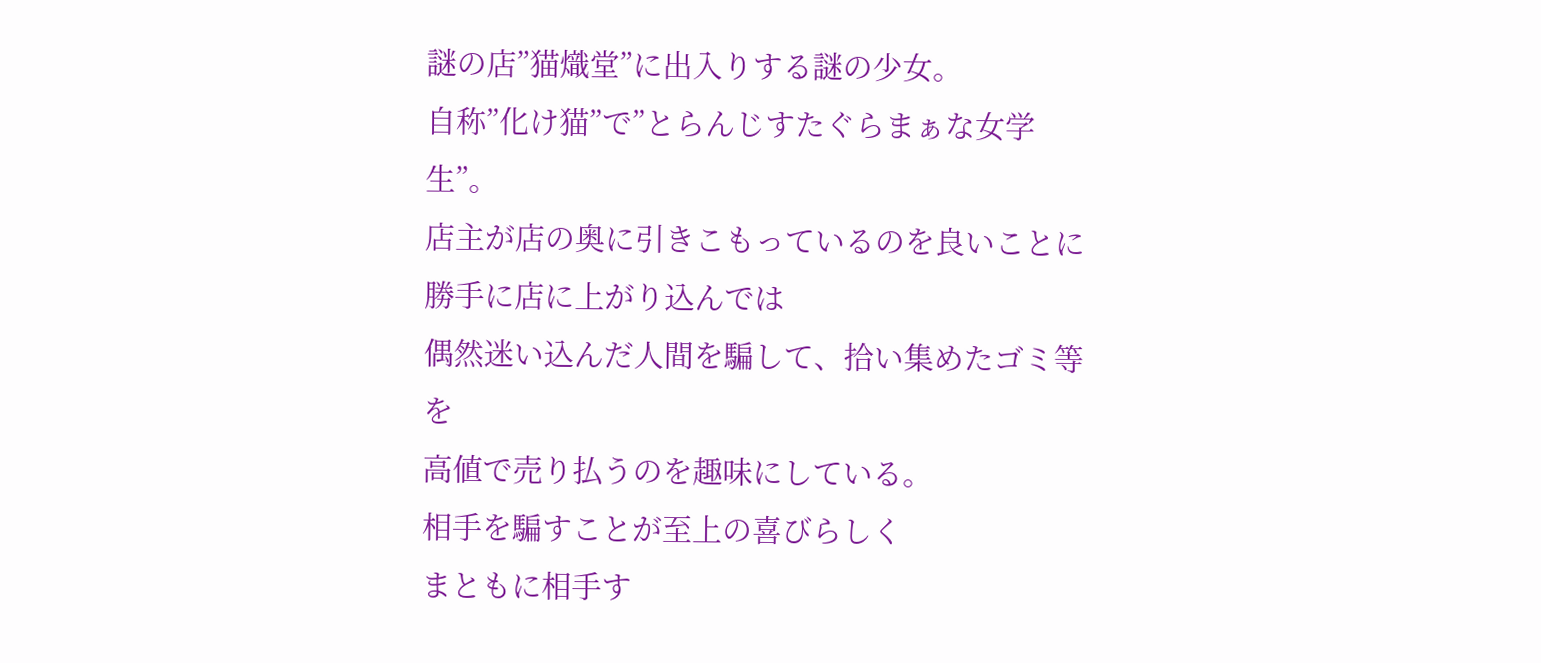謎の店”猫熾堂”に出入りする謎の少女。
自称”化け猫”で”とらんじすたぐらまぁな女学生”。
店主が店の奥に引きこもっているのを良いことに
勝手に店に上がり込んでは
偶然迷い込んだ人間を騙して、拾い集めたゴミ等を
高値で売り払うのを趣味にしている。
相手を騙すことが至上の喜びらしく
まともに相手す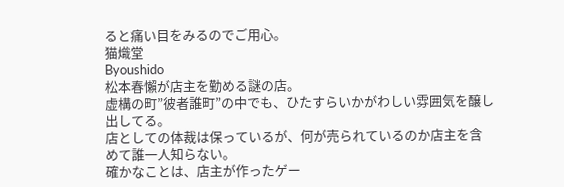ると痛い目をみるのでご用心。
猫熾堂
Byoushido
松本春懶が店主を勤める謎の店。
虚構の町”彼者誰町”の中でも、ひたすらいかがわしい雰囲気を醸し出してる。
店としての体裁は保っているが、何が売られているのか店主を含めて誰一人知らない。
確かなことは、店主が作ったゲー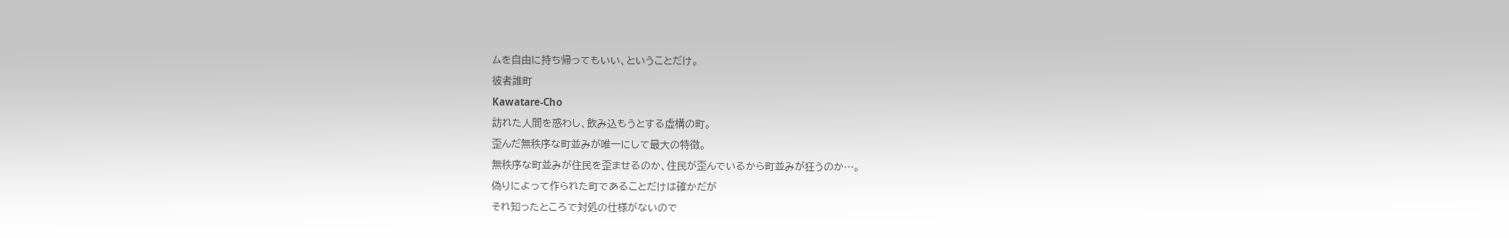ムを自由に持ち帰ってもいい、ということだけ。
彼者誰町
Kawatare-Cho
訪れた人間を惑わし、飲み込もうとする虚構の町。
歪んだ無秩序な町並みが唯一にして最大の特徴。
無秩序な町並みが住民を歪ませるのか、住民が歪んでいるから町並みが狂うのか…。
偽りによって作られた町であることだけは確かだが
それ知ったところで対処の仕様がないので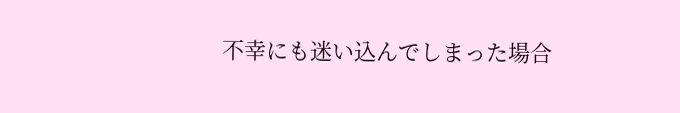不幸にも迷い込んでしまった場合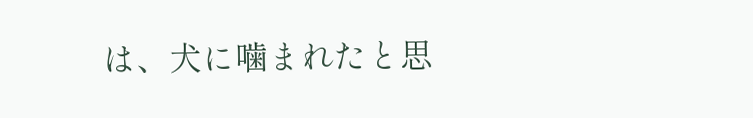は、犬に噛まれたと思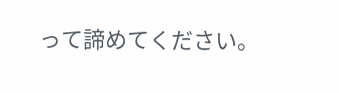って諦めてください。